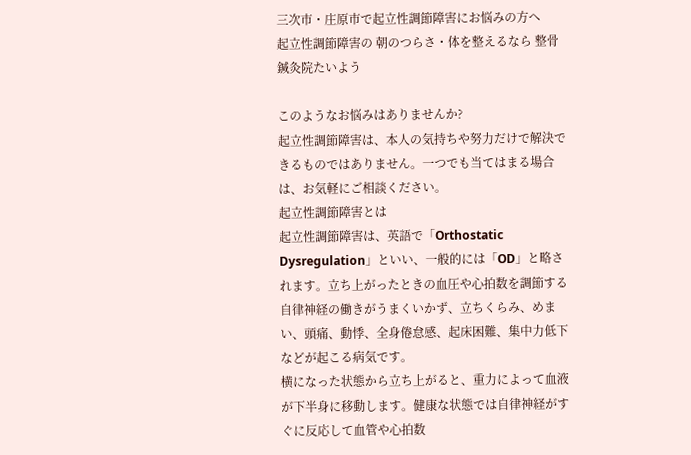三次市・庄原市で起立性調節障害にお悩みの方へ
起立性調節障害の 朝のつらさ・体を整えるなら 整骨鍼灸院たいよう

このようなお悩みはありませんか?
起立性調節障害は、本人の気持ちや努力だけで解決できるものではありません。一つでも当てはまる場合は、お気軽にご相談ください。
起立性調節障害とは
起立性調節障害は、英語で「Orthostatic Dysregulation」といい、一般的には「OD」と略されます。立ち上がったときの血圧や心拍数を調節する自律神経の働きがうまくいかず、立ちくらみ、めまい、頭痛、動悸、全身倦怠感、起床困難、集中力低下などが起こる病気です。
横になった状態から立ち上がると、重力によって血液が下半身に移動します。健康な状態では自律神経がすぐに反応して血管や心拍数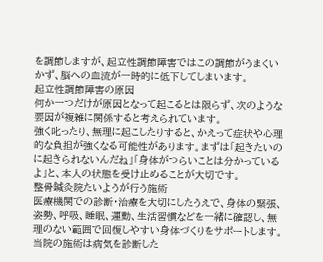を調節しますが、起立性調節障害ではこの調節がうまくいかず、脳への血流が一時的に低下してしまいます。
起立性調節障害の原因
何か一つだけが原因となって起こるとは限らず、次のような要因が複雑に関係すると考えられています。
強く叱ったり、無理に起こしたりすると、かえって症状や心理的な負担が強くなる可能性があります。まずは「起きたいのに起きられないんだね」「身体がつらいことは分かっているよ」と、本人の状態を受け止めることが大切です。
整骨鍼灸院たいようが行う施術
医療機関での診断・治療を大切にしたうえで、身体の緊張、姿勢、呼吸、睡眠、運動、生活習慣などを一緒に確認し、無理のない範囲で回復しやすい身体づくりをサポートします。当院の施術は病気を診断した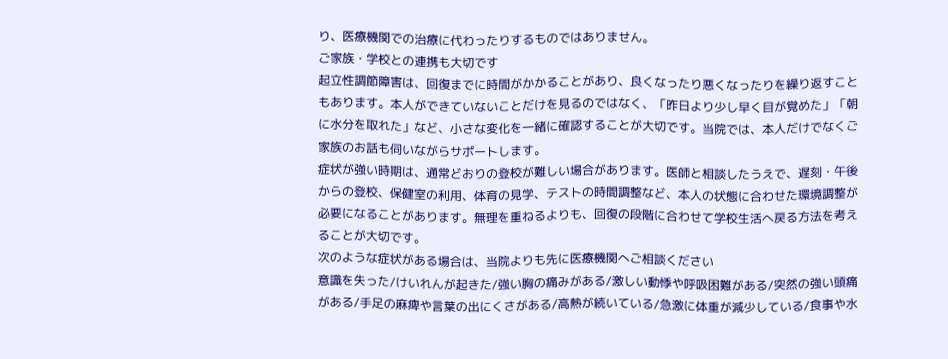り、医療機関での治療に代わったりするものではありません。
ご家族・学校との連携も大切です
起立性調節障害は、回復までに時間がかかることがあり、良くなったり悪くなったりを繰り返すこともあります。本人ができていないことだけを見るのではなく、「昨日より少し早く目が覚めた」「朝に水分を取れた」など、小さな変化を一緒に確認することが大切です。当院では、本人だけでなくご家族のお話も伺いながらサポートします。
症状が強い時期は、通常どおりの登校が難しい場合があります。医師と相談したうえで、遅刻・午後からの登校、保健室の利用、体育の見学、テストの時間調整など、本人の状態に合わせた環境調整が必要になることがあります。無理を重ねるよりも、回復の段階に合わせて学校生活へ戻る方法を考えることが大切です。
次のような症状がある場合は、当院よりも先に医療機関へご相談ください
意識を失った/けいれんが起きた/強い胸の痛みがある/激しい動悸や呼吸困難がある/突然の強い頭痛がある/手足の麻痺や言葉の出にくさがある/高熱が続いている/急激に体重が減少している/食事や水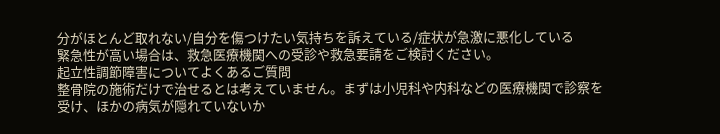分がほとんど取れない/自分を傷つけたい気持ちを訴えている/症状が急激に悪化している
緊急性が高い場合は、救急医療機関への受診や救急要請をご検討ください。
起立性調節障害についてよくあるご質問
整骨院の施術だけで治せるとは考えていません。まずは小児科や内科などの医療機関で診察を受け、ほかの病気が隠れていないか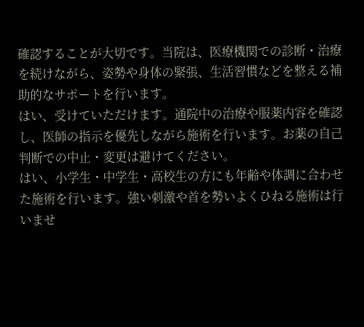確認することが大切です。当院は、医療機関での診断・治療を続けながら、姿勢や身体の緊張、生活習慣などを整える補助的なサポートを行います。
はい、受けていただけます。通院中の治療や服薬内容を確認し、医師の指示を優先しながら施術を行います。お薬の自己判断での中止・変更は避けてください。
はい、小学生・中学生・高校生の方にも年齢や体調に合わせた施術を行います。強い刺激や首を勢いよくひねる施術は行いませ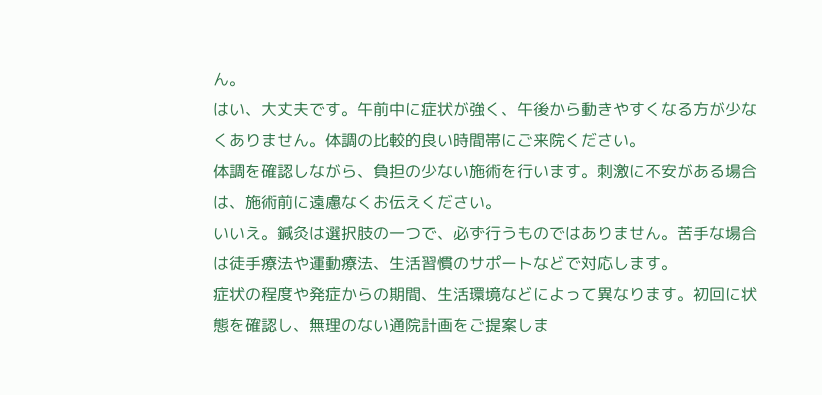ん。
はい、大丈夫です。午前中に症状が強く、午後から動きやすくなる方が少なくありません。体調の比較的良い時間帯にご来院ください。
体調を確認しながら、負担の少ない施術を行います。刺激に不安がある場合は、施術前に遠慮なくお伝えください。
いいえ。鍼灸は選択肢の一つで、必ず行うものではありません。苦手な場合は徒手療法や運動療法、生活習慣のサポートなどで対応します。
症状の程度や発症からの期間、生活環境などによって異なります。初回に状態を確認し、無理のない通院計画をご提案しま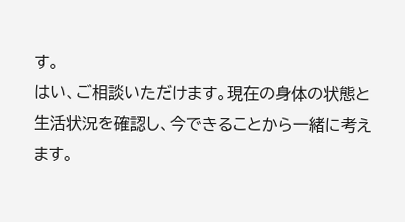す。
はい、ご相談いただけます。現在の身体の状態と生活状況を確認し、今できることから一緒に考えます。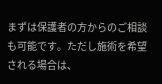まずは保護者の方からのご相談も可能です。ただし施術を希望される場合は、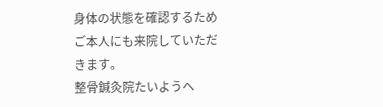身体の状態を確認するためご本人にも来院していただきます。
整骨鍼灸院たいようへ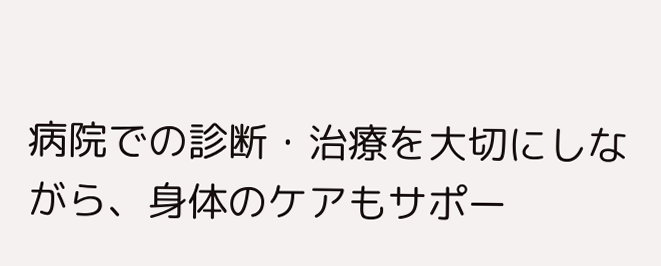病院での診断・治療を大切にしながら、身体のケアもサポー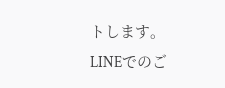トします。
LINEでのご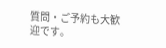質問・ご予約も大歓迎です。